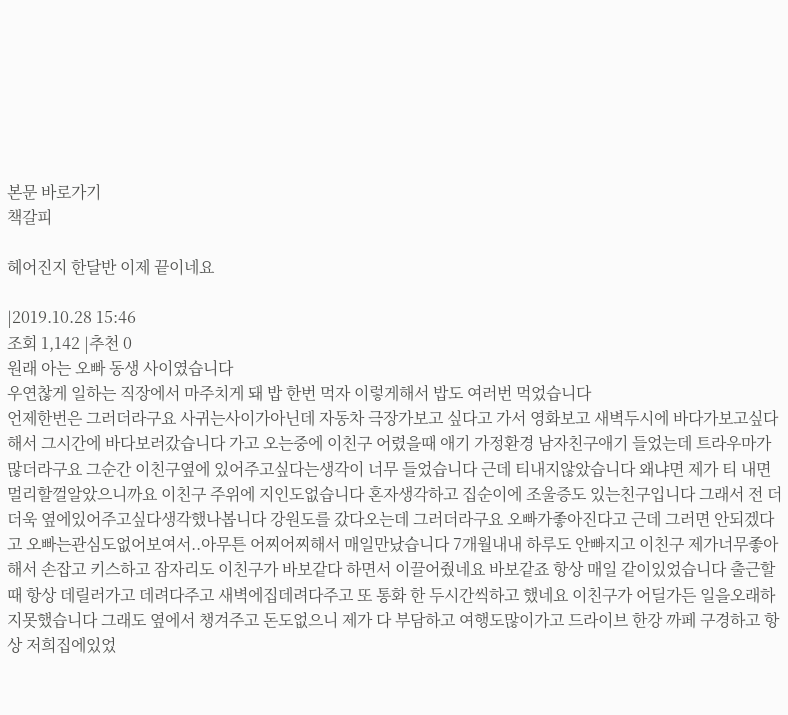본문 바로가기
책갈피

헤어진지 한달반 이제 끝이네요

|2019.10.28 15:46
조회 1,142 |추천 0
원래 아는 오빠 동생 사이였습니다
우연찮게 일하는 직장에서 마주치게 돼 밥 한번 먹자 이렇게해서 밥도 여러번 먹었습니다
언제한번은 그러더라구요 사귀는사이가아닌데 자동차 극장가보고 싶다고 가서 영화보고 새벽두시에 바다가보고싶다해서 그시간에 바다보러갔습니다 가고 오는중에 이친구 어렸을때 애기 가정환경 남자친구애기 들었는데 트라우마가 많더라구요 그순간 이친구옆에 있어주고싶다는생각이 너무 들었습니다 근데 티내지않았습니다 왜냐면 제가 티 내면 멀리할껄알았으니까요 이친구 주위에 지인도없습니다 혼자생각하고 집순이에 조울증도 있는친구입니다 그래서 전 더더욱 옆에있어주고싶다생각했나봅니다 강원도를 갔다오는데 그러더라구요 오빠가좋아진다고 근데 그러면 안되겠다고 오빠는관심도없어보여서..아무튼 어찌어찌해서 매일만났습니다 7개월내내 하루도 안빠지고 이친구 제가너무좋아해서 손잡고 키스하고 잠자리도 이친구가 바보같다 하면서 이끌어줬네요 바보같죠 항상 매일 같이있었습니다 출근할때 항상 데릴러가고 데려다주고 새벽에집데려다주고 또 통화 한 두시간씩하고 했네요 이친구가 어딜가든 일을오래하지못했습니다 그래도 옆에서 챙겨주고 돈도없으니 제가 다 부담하고 여행도많이가고 드라이브 한강 까페 구경하고 항상 저희집에있었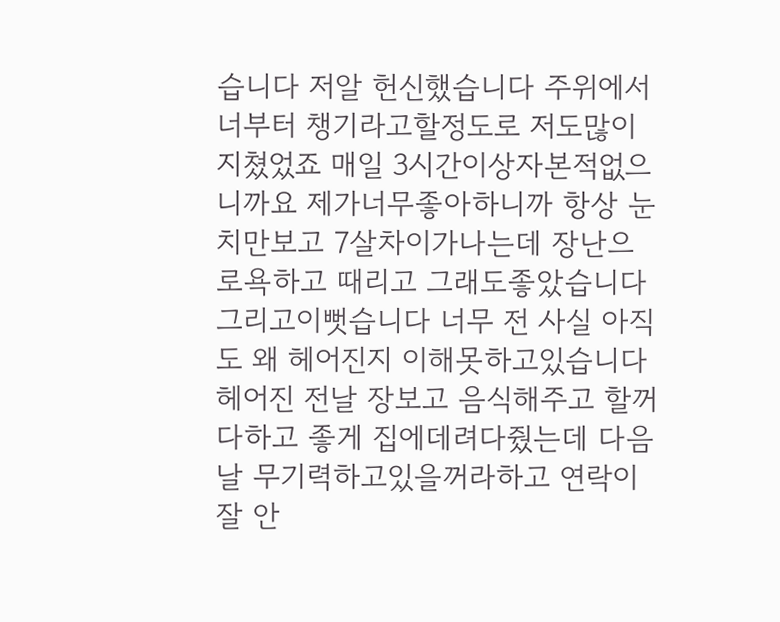습니다 저알 헌신했습니다 주위에서 너부터 챙기라고할정도로 저도많이지쳤었죠 매일 3시간이상자본적없으니까요 제가너무좋아하니까 항상 눈치만보고 7살차이가나는데 장난으로욕하고 때리고 그래도좋았습니다 그리고이뻣습니다 너무 전 사실 아직도 왜 헤어진지 이해못하고있습니다 헤어진 전날 장보고 음식해주고 할꺼다하고 좋게 집에데려다줬는데 다음날 무기력하고있을꺼라하고 연락이 잘 안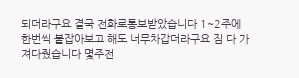되더라구요 결국 전화로통보받았습니다 1~2주에 한번씩 붙잡아보고 해도 너무차갑더라구요 짐 다 가져다줬습니다 몇주전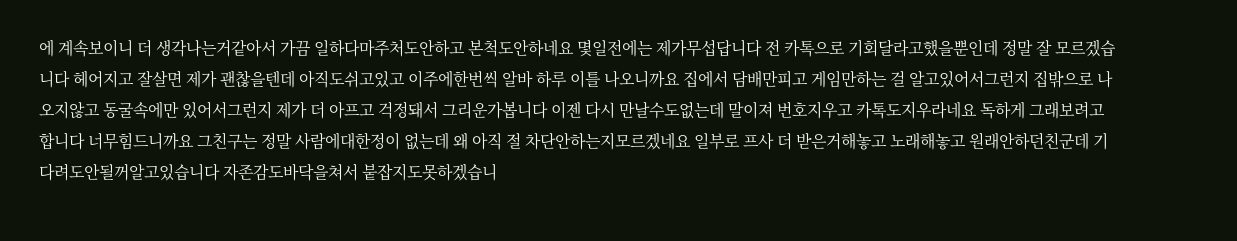에 계속보이니 더 생각나는거같아서 가끔 일하다마주처도안하고 본척도안하네요 몇일전에는 제가무섭답니다 전 카톡으로 기회달라고했을뿐인데 정말 잘 모르겠습니다 헤어지고 잘살면 제가 괜찮을텐데 아직도쉬고있고 이주에한번씩 알바 하루 이틀 나오니까요 집에서 담배만피고 게임만하는 걸 알고있어서그런지 집밖으로 나오지않고 동굴속에만 있어서그런지 제가 더 아프고 걱정돼서 그리운가봅니다 이젠 다시 만날수도없는데 말이져 번호지우고 카톡도지우라네요 독하게 그래보려고합니다 너무힘드니까요 그친구는 정말 사람에대한정이 없는데 왜 아직 절 차단안하는지모르겠네요 일부로 프사 더 받은거해놓고 노래해놓고 원래안하던친군데 기다려도안될꺼알고있습니다 자존감도바닥을쳐서 붙잡지도못하겠습니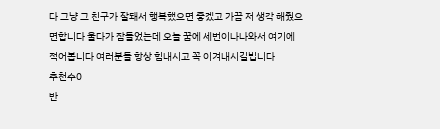다 그냥 그 친구가 잘돼서 행복했으면 좋겠고 가끔 저 생각 해줬으면합니다 울다가 잠들었는데 오늘 꿈에 세번이나나와서 여기에 적어봅니다 여러분들 항상 힘내시고 꼭 이겨내시길빕니다
추천수0
반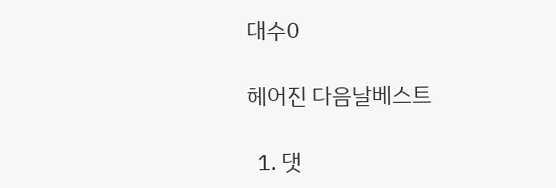대수0

헤어진 다음날베스트

  1. 댓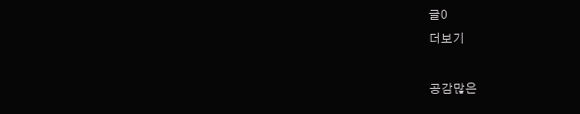글0
더보기

공감많은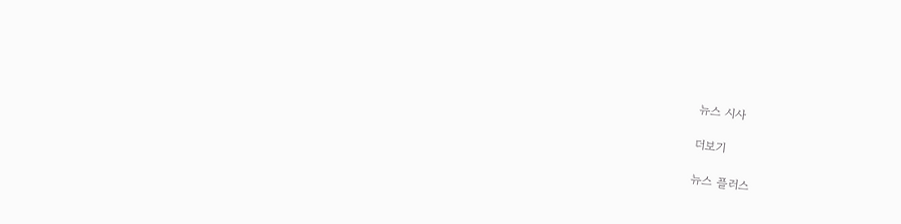뉴스 시사

더보기

뉴스 플러스